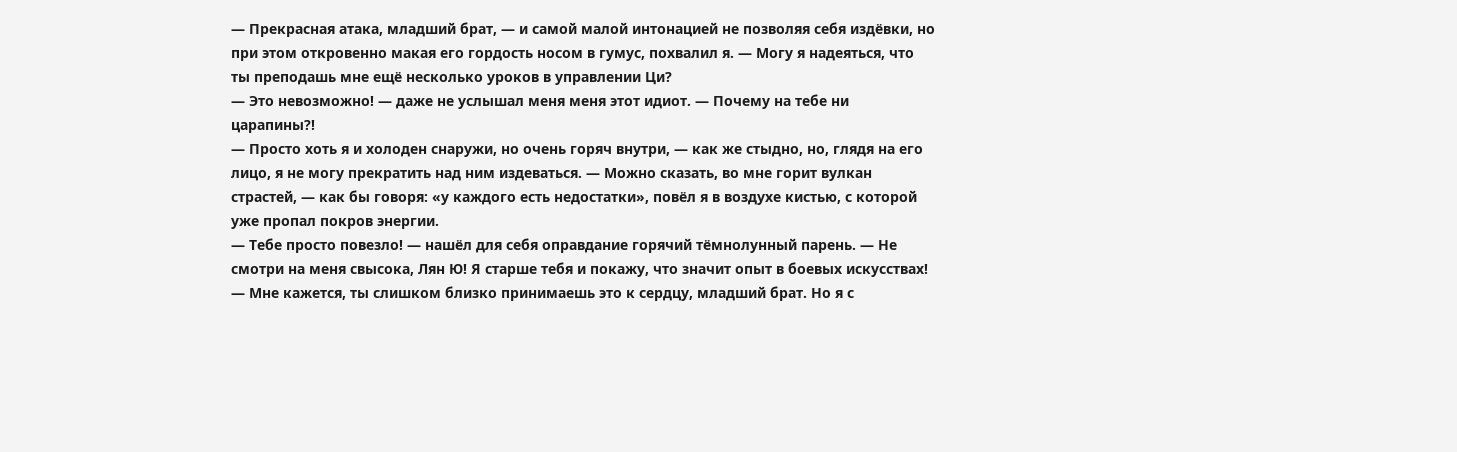— Прекрасная атака, младший брат, — и самой малой интонацией не позволяя себя издёвки, но при этом откровенно макая его гордость носом в гумус, похвалил я. — Могу я надеяться, что ты преподашь мне ещё несколько уроков в управлении Ци?
— Это невозможно! — даже не услышал меня меня этот идиот. — Почему на тебе ни царапины?!
— Просто хоть я и холоден снаружи, но очень горяч внутри, — как же стыдно, но, глядя на его лицо, я не могу прекратить над ним издеваться. — Можно сказать, во мне горит вулкан страстей, — как бы говоря: «у каждого есть недостатки», повёл я в воздухе кистью, с которой уже пропал покров энергии.
— Тебе просто повезло! — нашёл для себя оправдание горячий тёмнолунный парень. — Не смотри на меня свысока, Лян Ю! Я старше тебя и покажу, что значит опыт в боевых искусствах!
— Мне кажется, ты слишком близко принимаешь это к сердцу, младший брат. Но я с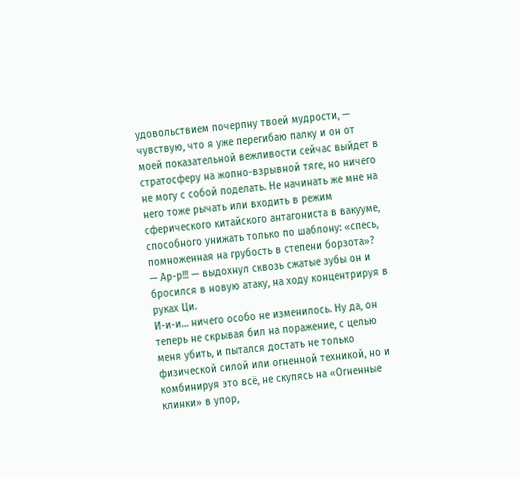удовольствием почерпну твоей мудрости, — чувствую, что я уже перегибаю палку и он от моей показательной вежливости сейчас выйдет в стратосферу на жопно-взрывной тяге, но ничего не могу с собой поделать. Не начинать же мне на него тоже рычать или входить в режим сферического китайского антагониста в вакууме, способного унижать только по шаблону: «спесь, помноженная на грубость в степени борзота»?
— Ар-р!!! — выдохнул сквозь сжатые зубы он и бросился в новую атаку, на ходу концентрируя в руках Ци.
И-и-и… ничего особо не изменилось. Ну да, он теперь не скрывая бил на поражение, с целью меня убить, и пытался достать не только физической силой или огненной техникой, но и комбинируя это всё, не скупясь на «Огненные клинки» в упор,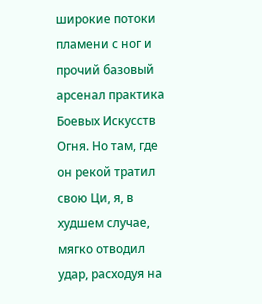широкие потоки пламени с ног и прочий базовый арсенал практика Боевых Искусств Огня. Но там, где он рекой тратил свою Ци, я, в худшем случае, мягко отводил удар, расходуя на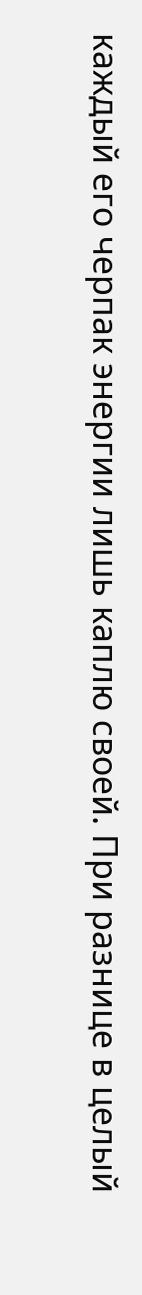каждый его черпак энергии лишь каплю своей. При разнице в целый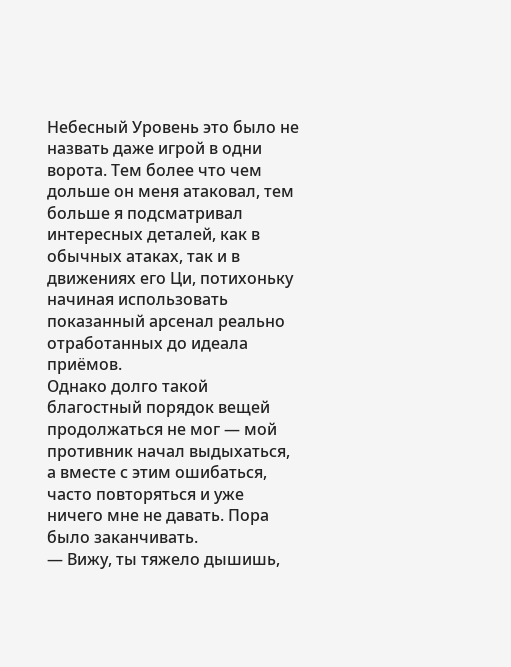Небесный Уровень это было не назвать даже игрой в одни ворота. Тем более что чем дольше он меня атаковал, тем больше я подсматривал интересных деталей, как в обычных атаках, так и в движениях его Ци, потихоньку начиная использовать показанный арсенал реально отработанных до идеала приёмов.
Однако долго такой благостный порядок вещей продолжаться не мог — мой противник начал выдыхаться, а вместе с этим ошибаться, часто повторяться и уже ничего мне не давать. Пора было заканчивать.
— Вижу, ты тяжело дышишь,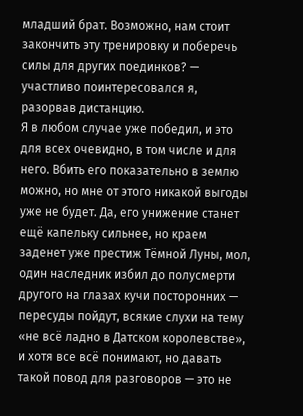младший брат. Возможно, нам стоит закончить эту тренировку и поберечь силы для других поединков? — участливо поинтересовался я, разорвав дистанцию.
Я в любом случае уже победил, и это для всех очевидно, в том числе и для него. Вбить его показательно в землю можно, но мне от этого никакой выгоды уже не будет. Да, его унижение станет ещё капельку сильнее, но краем заденет уже престиж Тёмной Луны, мол, один наследник избил до полусмерти другого на глазах кучи посторонних — пересуды пойдут, всякие слухи на тему «не всё ладно в Датском королевстве», и хотя все всё понимают, но давать такой повод для разговоров — это не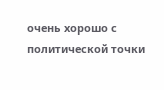очень хорошо с политической точки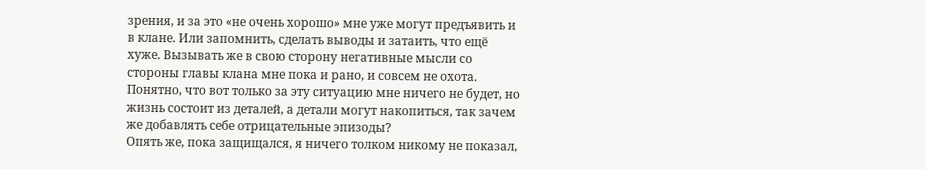зрения, и за это «не очень хорошо» мне уже могут предъявить и в клане. Или запомнить, сделать выводы и затаить, что ещё хуже. Вызывать же в свою сторону негативные мысли со стороны главы клана мне пока и рано, и совсем не охота. Понятно, что вот только за эту ситуацию мне ничего не будет, но жизнь состоит из деталей, а детали могут накопиться, так зачем же добавлять себе отрицательные эпизоды?
Опять же, пока защищался, я ничего толком никому не показал,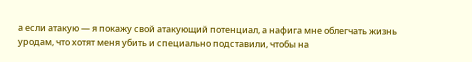а если атакую — я покажу свой атакующий потенциал, а нафига мне облегчать жизнь уродам, что хотят меня убить и специально подставили, чтобы на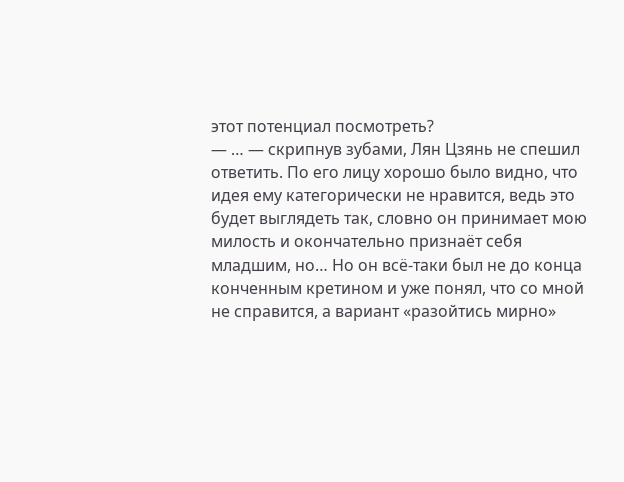этот потенциал посмотреть?
— … — скрипнув зубами, Лян Цзянь не спешил ответить. По его лицу хорошо было видно, что идея ему категорически не нравится, ведь это будет выглядеть так, словно он принимает мою милость и окончательно признаёт себя младшим, но… Но он всё-таки был не до конца конченным кретином и уже понял, что со мной не справится, а вариант «разойтись мирно»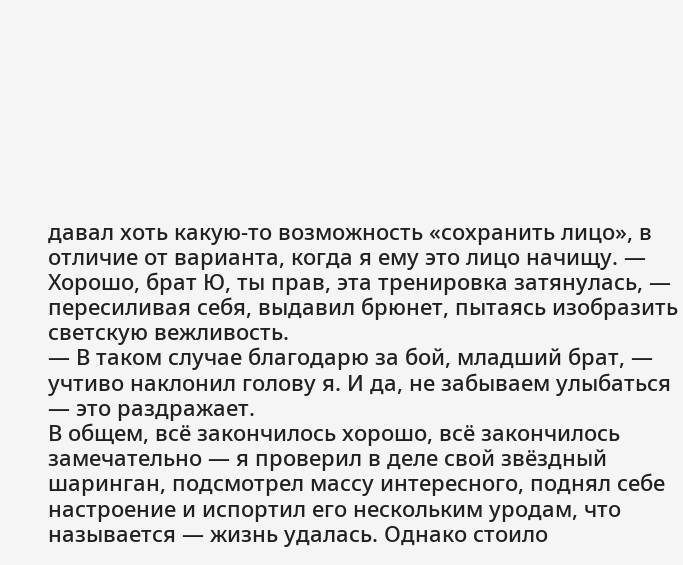давал хоть какую-то возможность «сохранить лицо», в отличие от варианта, когда я ему это лицо начищу. — Хорошо, брат Ю, ты прав, эта тренировка затянулась, — пересиливая себя, выдавил брюнет, пытаясь изобразить светскую вежливость.
— В таком случае благодарю за бой, младший брат, — учтиво наклонил голову я. И да, не забываем улыбаться — это раздражает.
В общем, всё закончилось хорошо, всё закончилось замечательно — я проверил в деле свой звёздный шаринган, подсмотрел массу интересного, поднял себе настроение и испортил его нескольким уродам, что называется — жизнь удалась. Однако стоило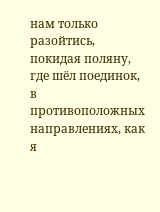нам только разойтись, покидая поляну, где шёл поединок, в противоположных направлениях, как я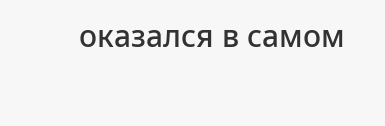оказался в самом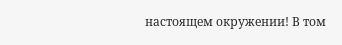настоящем окружении! В том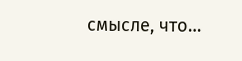смысле, что…